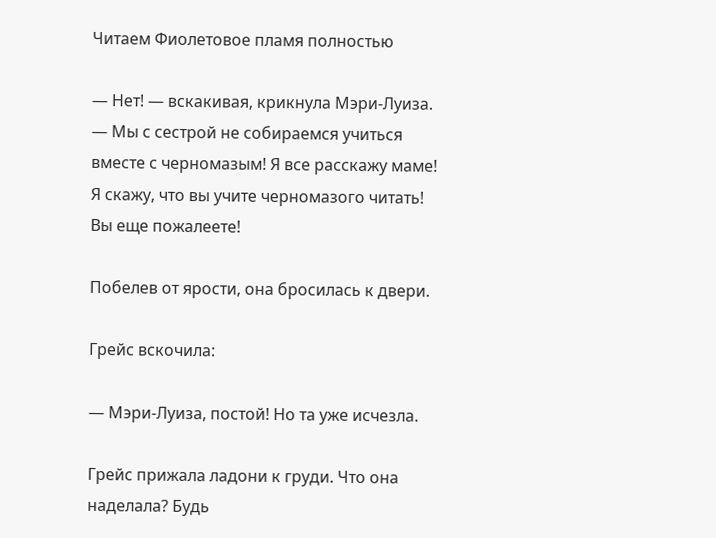Читаем Фиолетовое пламя полностью

— Нет! — вскакивая, крикнула Мэри-Луиза. — Мы с сестрой не собираемся учиться вместе с черномазым! Я все расскажу маме! Я скажу, что вы учите черномазого читать! Вы еще пожалеете!

Побелев от ярости, она бросилась к двери.

Грейс вскочила:

— Мэри-Луиза, постой! Но та уже исчезла.

Грейс прижала ладони к груди. Что она наделала? Будь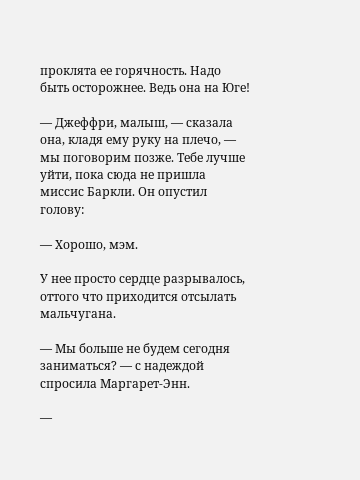проклята ее горячность. Надо быть осторожнее. Ведь она на Юге!

— Джеффри, малыш, — сказала она, кладя ему руку на плечо, — мы поговорим позже. Тебе лучше уйти, пока сюда не пришла миссис Баркли. Он опустил голову:

— Хорошо, мэм.

У нее просто сердце разрывалось, оттого что приходится отсылать мальчугана.

— Мы больше не будем сегодня заниматься? — с надеждой спросила Маргарет-Энн.

—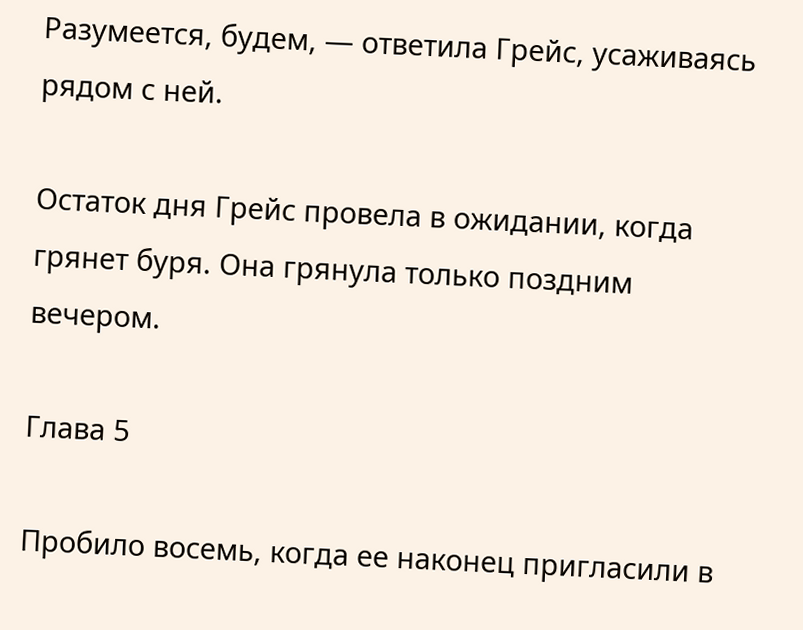Разумеется, будем, — ответила Грейс, усаживаясь рядом с ней.

Остаток дня Грейс провела в ожидании, когда грянет буря. Она грянула только поздним вечером.

Глава 5

Пробило восемь, когда ее наконец пригласили в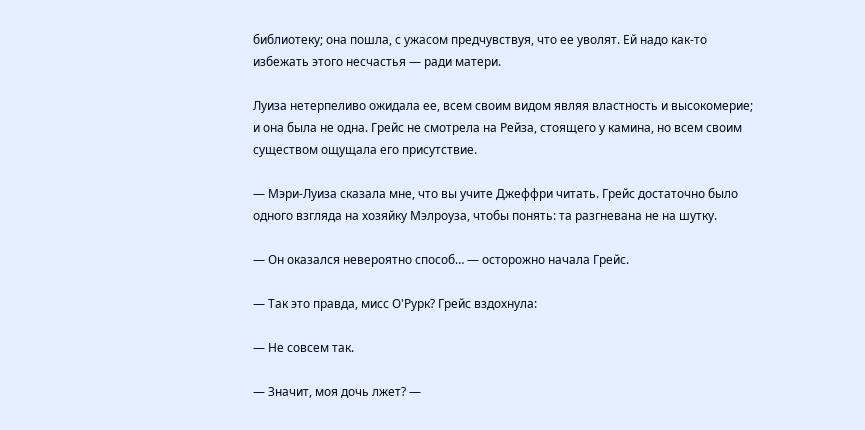библиотеку; она пошла, с ужасом предчувствуя, что ее уволят. Ей надо как-то избежать этого несчастья — ради матери.

Луиза нетерпеливо ожидала ее, всем своим видом являя властность и высокомерие; и она была не одна. Грейс не смотрела на Рейза, стоящего у камина, но всем своим существом ощущала его присутствие.

— Мэри-Луиза сказала мне, что вы учите Джеффри читать. Грейс достаточно было одного взгляда на хозяйку Мэлроуза, чтобы понять: та разгневана не на шутку.

— Он оказался невероятно способ… — осторожно начала Грейс.

— Так это правда, мисс О'Рурк? Грейс вздохнула:

— Не совсем так.

— Значит, моя дочь лжет? —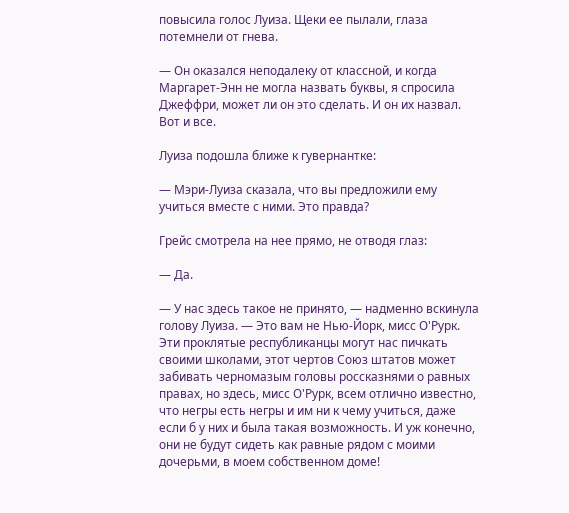повысила голос Луиза. Щеки ее пылали, глаза потемнели от гнева.

— Он оказался неподалеку от классной, и когда Маргарет-Энн не могла назвать буквы, я спросила Джеффри, может ли он это сделать. И он их назвал. Вот и все.

Луиза подошла ближе к гувернантке:

— Мэри-Луиза сказала, что вы предложили ему учиться вместе с ними. Это правда?

Грейс смотрела на нее прямо, не отводя глаз:

— Да.

— У нас здесь такое не принято, — надменно вскинула голову Луиза. — Это вам не Нью-Йорк, мисс О'Рурк. Эти проклятые республиканцы могут нас пичкать своими школами, этот чертов Союз штатов может забивать черномазым головы россказнями о равных правах, но здесь, мисс О'Рурк, всем отлично известно, что негры есть негры и им ни к чему учиться, даже если б у них и была такая возможность. И уж конечно, они не будут сидеть как равные рядом с моими дочерьми, в моем собственном доме!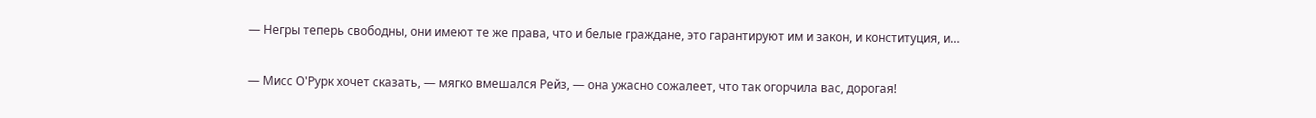— Негры теперь свободны, они имеют те же права, что и белые граждане, это гарантируют им и закон, и конституция, и…

— Мисс О'Рурк хочет сказать, — мягко вмешался Рейз, — она ужасно сожалеет, что так огорчила вас, дорогая!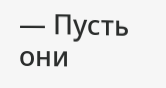— Пусть они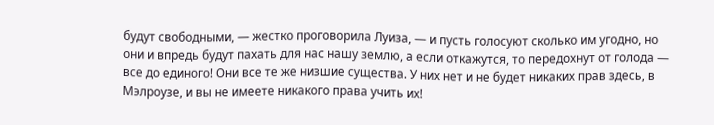будут свободными, — жестко проговорила Луиза, — и пусть голосуют сколько им угодно, но они и впредь будут пахать для нас нашу землю, а если откажутся, то передохнут от голода — все до единого! Они все те же низшие существа. У них нет и не будет никаких прав здесь, в Мэлроузе, и вы не имеете никакого права учить их!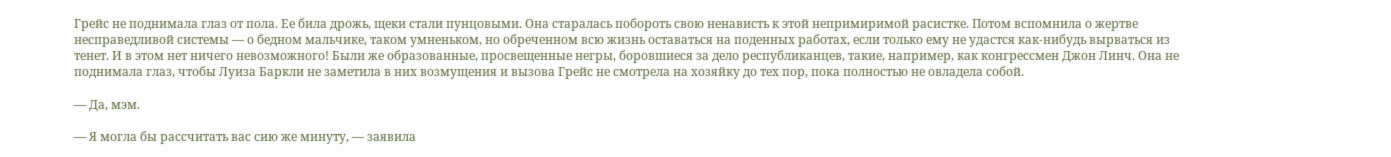Грейс не поднимала глаз от пола. Ее била дрожь, щеки стали пунцовыми. Она старалась побороть свою ненависть к этой непримиримой расистке. Потом вспомнила о жертве несправедливой системы — о бедном мальчике, таком умненьком, но обреченном всю жизнь оставаться на поденных работах, если только ему не удастся как-нибудь вырваться из тенет. И в этом нет ничего невозможного! Были же образованные, просвещенные негры, боровшиеся за дело республиканцев, такие, например, как конгрессмен Джон Линч. Она не поднимала глаз, чтобы Луиза Баркли не заметила в них возмущения и вызова Грейс не смотрела на хозяйку до тех пор, пока полностью не овладела собой.

— Да, мэм.

— Я могла бы рассчитать вас сию же минуту, — заявила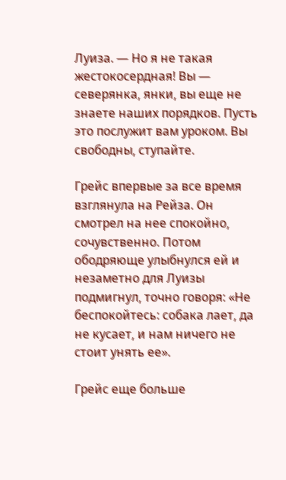Луиза. — Но я не такая жестокосердная! Вы — северянка, янки, вы еще не знаете наших порядков. Пусть это послужит вам уроком. Вы свободны, ступайте.

Грейс впервые за все время взглянула на Рейза. Он смотрел на нее спокойно, сочувственно. Потом ободряюще улыбнулся ей и незаметно для Луизы подмигнул, точно говоря: «Не беспокойтесь: собака лает, да не кусает, и нам ничего не стоит унять ее».

Грейс еще больше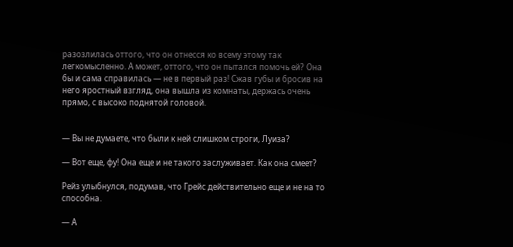разозлилась оттого, что он отнесся ко всему этому так легкомысленно. А может, оттого, что он пытался помочь ей? Она бы и сама справилась — не в первый раз! Сжав губы и бросив на него яростный взгляд, она вышла из комнаты, держась очень прямо, с высоко поднятой головой.


— Вы не думаете, что были к ней слишком строги, Луиза?

— Вот еще, фу! Она еще и не такого заслуживает. Как она смеет?

Рейз улыбнулся, подумав, что Грейс действительно еще и не на то способна.

— А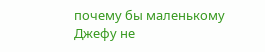почему бы маленькому Джефу не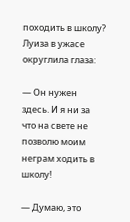походить в школу? Луиза в ужасе округлила глаза:

— Он нужен здесь. И я ни за что на свете не позволю моим неграм ходить в школу!

— Думаю, это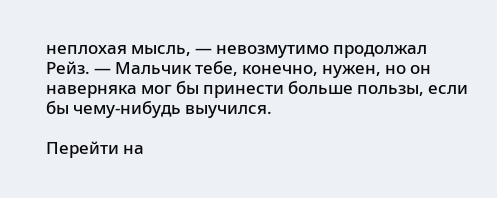неплохая мысль, — невозмутимо продолжал Рейз. — Мальчик тебе, конечно, нужен, но он наверняка мог бы принести больше пользы, если бы чему-нибудь выучился.

Перейти на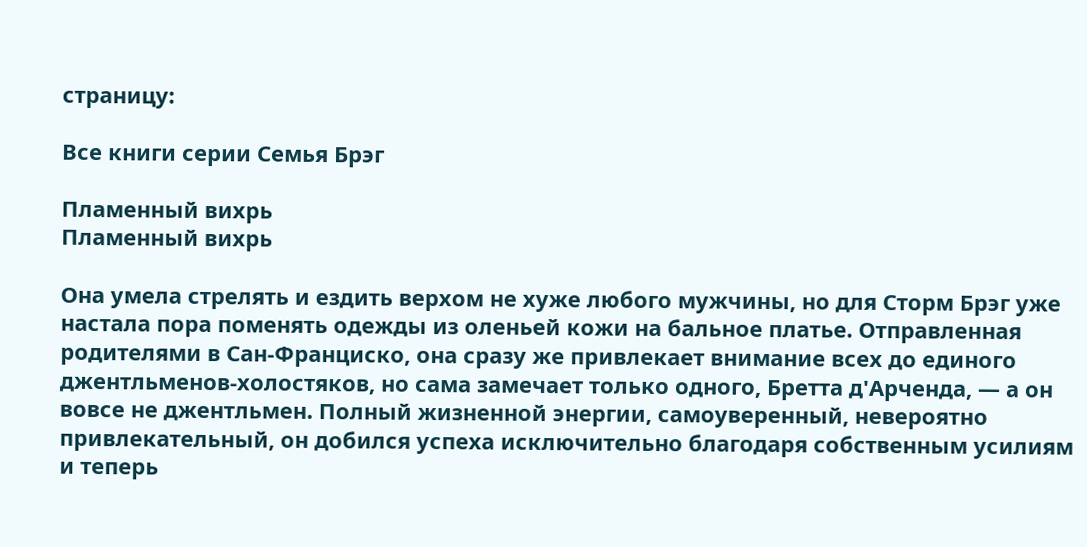страницу:

Все книги серии Семья Брэг

Пламенный вихрь
Пламенный вихрь

Она умела стрелять и ездить верхом не хуже любого мужчины, но для Сторм Брэг уже настала пора поменять одежды из оленьей кожи на бальное платье. Отправленная родителями в Сан-Франциско, она сразу же привлекает внимание всех до единого джентльменов-холостяков, но сама замечает только одного, Бретта д'Арченда, — а он вовсе не джентльмен. Полный жизненной энергии, самоуверенный, невероятно привлекательный, он добился успеха исключительно благодаря собственным усилиям и теперь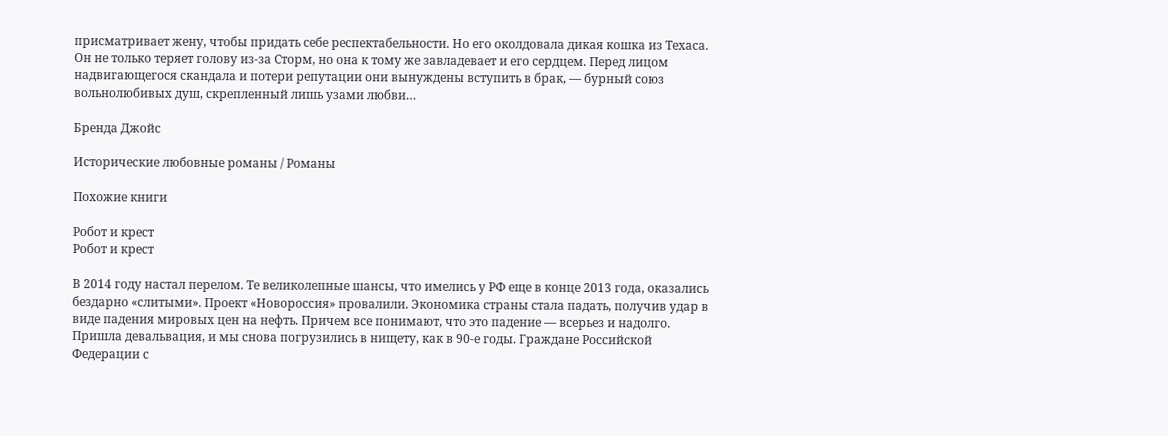присматривает жену, чтобы придать себе респектабельности. Но его околдовала дикая кошка из Техаса. Он не только теряет голову из-за Сторм, но она к тому же завладевает и его сердцем. Перед лицом надвигающегося скандала и потери репутации они вынуждены вступить в брак, — бурный союз вольнолюбивых душ, скрепленный лишь узами любви…

Бренда Джойс

Исторические любовные романы / Романы

Похожие книги

Робот и крест
Робот и крест

В 2014 году настал перелом. Те великолепные шансы, что имелись у РФ еще в конце 2013 года, оказались бездарно «слитыми». Проект «Новороссия» провалили. Экономика страны стала падать, получив удар в виде падения мировых цен на нефть. Причем все понимают, что это падение — всерьез и надолго. Пришла девальвация, и мы снова погрузились в нищету, как в 90-е годы. Граждане Российской Федерации с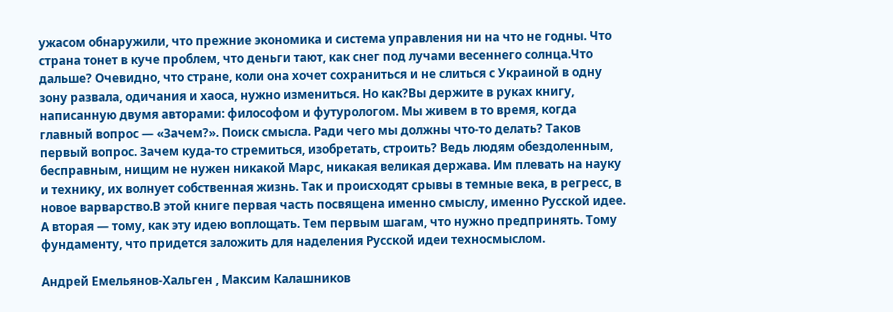ужасом обнаружили, что прежние экономика и система управления ни на что не годны. Что страна тонет в куче проблем, что деньги тают, как снег под лучами весеннего солнца.Что дальше? Очевидно, что стране, коли она хочет сохраниться и не слиться с Украиной в одну зону развала, одичания и хаоса, нужно измениться. Но как?Вы держите в руках книгу, написанную двумя авторами: философом и футурологом. Мы живем в то время, когда главный вопрос — «Зачем?». Поиск смысла. Ради чего мы должны что-то делать? Таков первый вопрос. Зачем куда-то стремиться, изобретать, строить? Ведь людям обездоленным, бесправным, нищим не нужен никакой Марс, никакая великая держава. Им плевать на науку и технику, их волнует собственная жизнь. Так и происходят срывы в темные века, в регресс, в новое варварство.В этой книге первая часть посвящена именно смыслу, именно Русской идее. А вторая — тому, как эту идею воплощать. Тем первым шагам, что нужно предпринять. Тому фундаменту, что придется заложить для наделения Русской идеи техносмыслом.

Андрей Емельянов-Хальген , Максим Калашников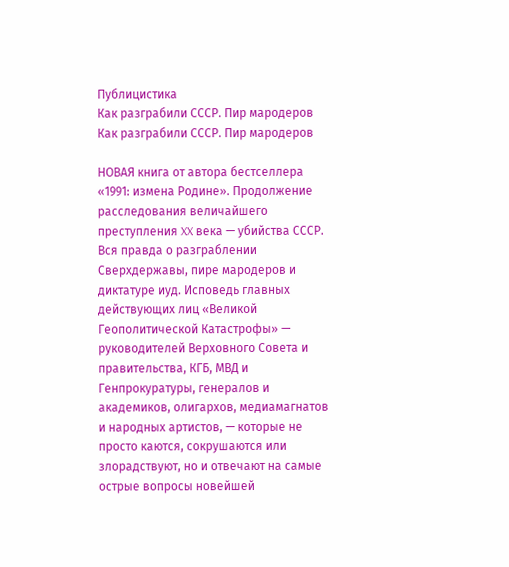Публицистика
Как разграбили СССР. Пир мародеров
Как разграбили СССР. Пир мародеров

НОВАЯ книга от автора бестселлера «1991: измена Родине». Продолжение расследования величайшего преступления XX века — убийства СССР. Вся правда о разграблении Сверхдержавы, пире мародеров и диктатуре иуд. Исповедь главных действующих лиц «Великой Геополитической Катастрофы» — руководителей Верховного Совета и правительства, КГБ, МВД и Генпрокуратуры, генералов и академиков, олигархов, медиамагнатов и народных артистов, — которые не просто каются, сокрушаются или злорадствуют, но и отвечают на самые острые вопросы новейшей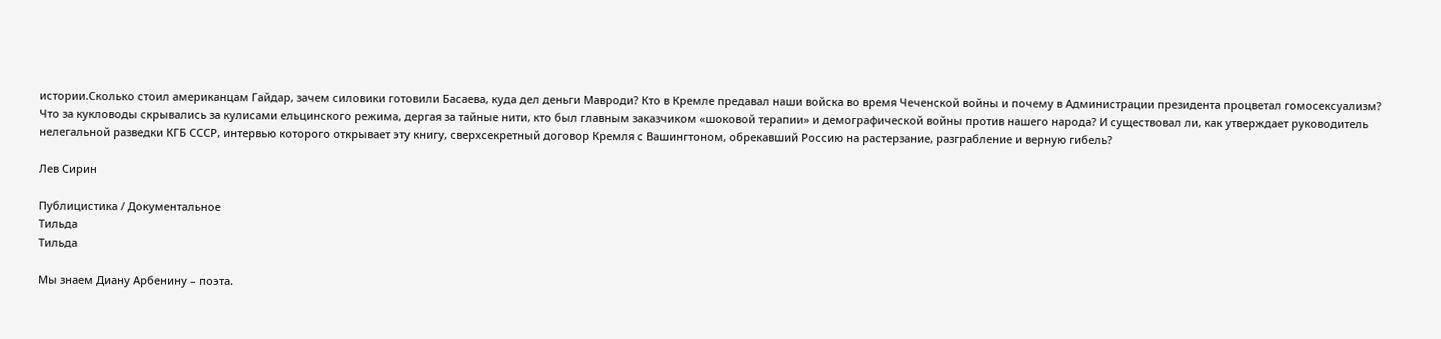истории.Сколько стоил американцам Гайдар, зачем силовики готовили Басаева, куда дел деньги Мавроди? Кто в Кремле предавал наши войска во время Чеченской войны и почему в Администрации президента процветал гомосексуализм? Что за кукловоды скрывались за кулисами ельцинского режима, дергая за тайные нити, кто был главным заказчиком «шоковой терапии» и демографической войны против нашего народа? И существовал ли, как утверждает руководитель нелегальной разведки КГБ СССР, интервью которого открывает эту книгу, сверхсекретный договор Кремля с Вашингтоном, обрекавший Россию на растерзание, разграбление и верную гибель?

Лев Сирин

Публицистика / Документальное
Тильда
Тильда

Мы знаем Диану Арбенину – поэта.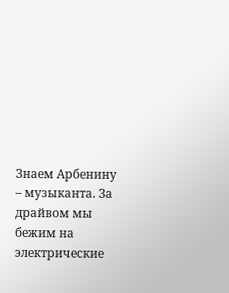Знаем Арбенину – музыканта. За драйвом мы бежим на электрические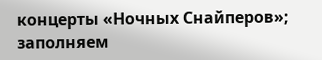концерты «Ночных Снайперов»; заполняем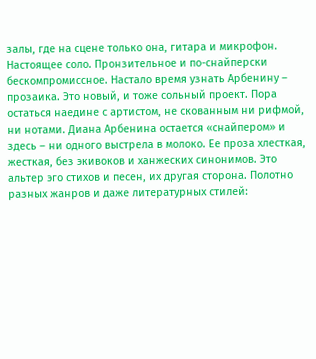залы, где на сцене только она, гитара и микрофон. Настоящее соло. Пронзительное и по-снайперски бескомпромиссное. Настало время узнать Арбенину – прозаика. Это новый, и тоже сольный проект. Пора остаться наедине с артистом, не скованным ни рифмой, ни нотами. Диана Арбенина остается «снайпером» и здесь – ни одного выстрела в молоко. Ее проза хлесткая, жесткая, без экивоков и ханжеских синонимов. Это альтер эго стихов и песен, их другая сторона. Полотно разных жанров и даже литературных стилей: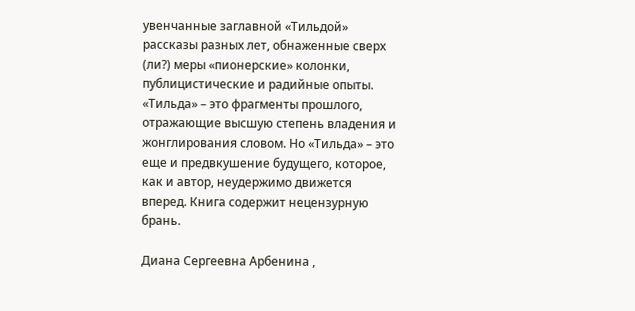увенчанные заглавной «Тильдой» рассказы разных лет, обнаженные сверх (ли?) меры «пионерские» колонки, публицистические и радийные опыты. «Тильда» – это фрагменты прошлого, отражающие высшую степень владения и жонглирования словом. Но «Тильда» – это еще и предвкушение будущего, которое, как и автор, неудержимо движется вперед. Книга содержит нецензурную брань.

Диана Сергеевна Арбенина ,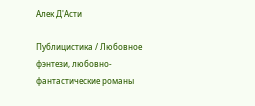Алек Д'Асти

Публицистика / Любовное фэнтези, любовно-фантастические романы